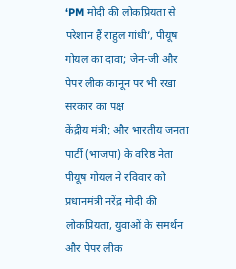‘PM मोदी की लोकप्रियता से परेशान हैं राहुल गांधी’, पीयूष गोयल का दावा; जेन-जी और पेपर लीक कानून पर भी रखा सरकार का पक्ष
केंद्रीय मंत्री: और भारतीय जनता पार्टी (भाजपा) के वरिष्ठ नेता पीयूष गोयल ने रविवार को प्रधानमंत्री नरेंद्र मोदी की लोकप्रियता, युवाओं के समर्थन और पेपर लीक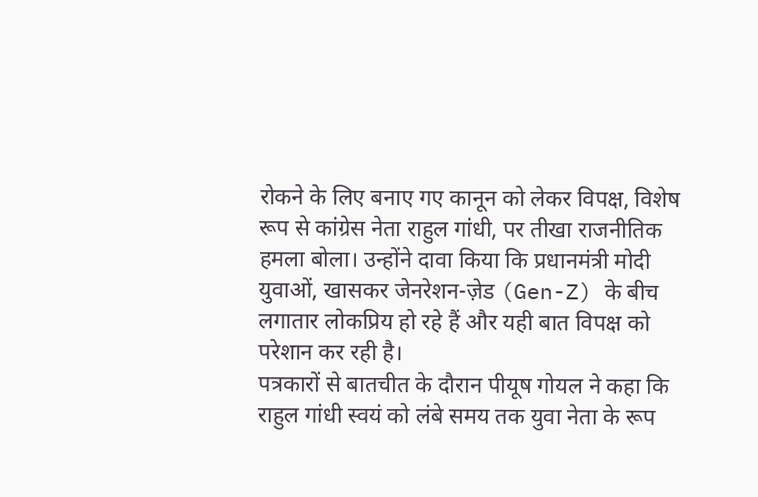रोकने के लिए बनाए गए कानून को लेकर विपक्ष, विशेष रूप से कांग्रेस नेता राहुल गांधी, पर तीखा राजनीतिक हमला बोला। उन्होंने दावा किया कि प्रधानमंत्री मोदी युवाओं, खासकर जेनरेशन-ज़ेड (Gen-Z) के बीच लगातार लोकप्रिय हो रहे हैं और यही बात विपक्ष को परेशान कर रही है।
पत्रकारों से बातचीत के दौरान पीयूष गोयल ने कहा कि राहुल गांधी स्वयं को लंबे समय तक युवा नेता के रूप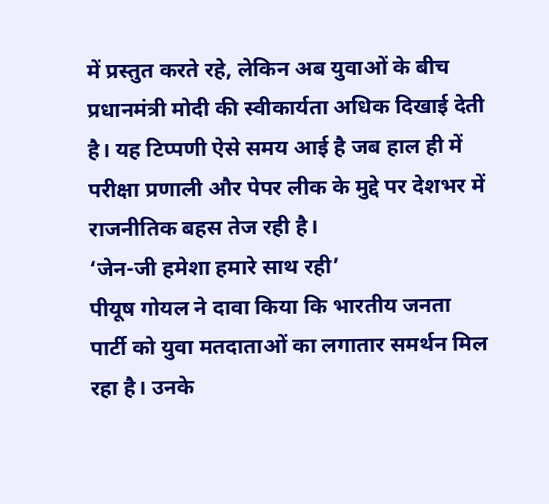में प्रस्तुत करते रहे, लेकिन अब युवाओं के बीच प्रधानमंत्री मोदी की स्वीकार्यता अधिक दिखाई देती है। यह टिप्पणी ऐसे समय आई है जब हाल ही में परीक्षा प्रणाली और पेपर लीक के मुद्दे पर देशभर में राजनीतिक बहस तेज रही है।
‘जेन-जी हमेशा हमारे साथ रही’
पीयूष गोयल ने दावा किया कि भारतीय जनता पार्टी को युवा मतदाताओं का लगातार समर्थन मिल रहा है। उनके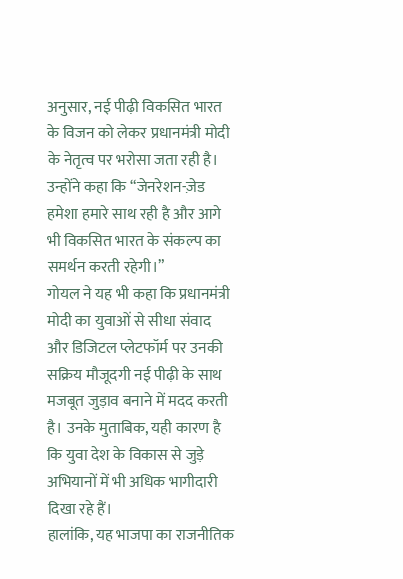अनुसार, नई पीढ़ी विकसित भारत के विजन को लेकर प्रधानमंत्री मोदी के नेतृत्व पर भरोसा जता रही है।
उन्होंने कहा कि “जेनरेशन-ज़ेड हमेशा हमारे साथ रही है और आगे भी विकसित भारत के संकल्प का समर्थन करती रहेगी।”
गोयल ने यह भी कहा कि प्रधानमंत्री मोदी का युवाओं से सीधा संवाद और डिजिटल प्लेटफॉर्म पर उनकी सक्रिय मौजूदगी नई पीढ़ी के साथ मजबूत जुड़ाव बनाने में मदद करती है। उनके मुताबिक, यही कारण है कि युवा देश के विकास से जुड़े अभियानों में भी अधिक भागीदारी दिखा रहे हैं।
हालांकि, यह भाजपा का राजनीतिक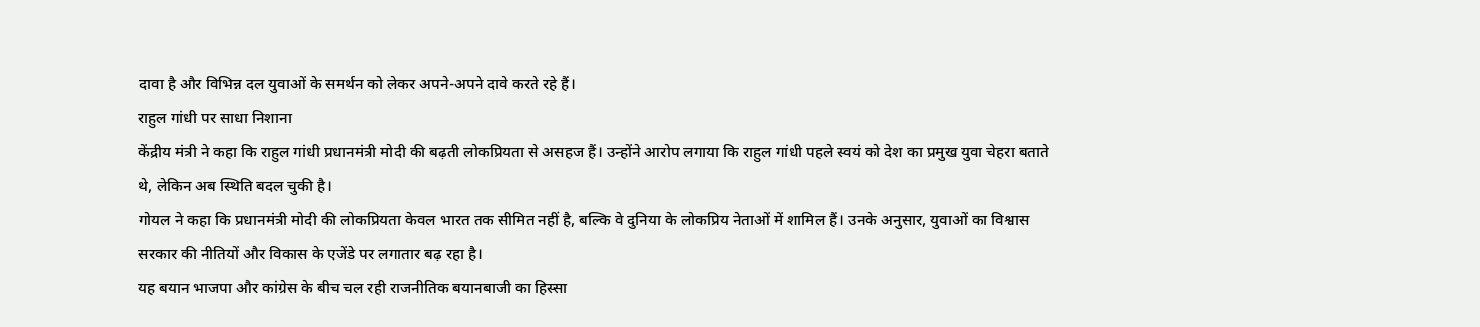दावा है और विभिन्न दल युवाओं के समर्थन को लेकर अपने-अपने दावे करते रहे हैं।
राहुल गांधी पर साधा निशाना
केंद्रीय मंत्री ने कहा कि राहुल गांधी प्रधानमंत्री मोदी की बढ़ती लोकप्रियता से असहज हैं। उन्होंने आरोप लगाया कि राहुल गांधी पहले स्वयं को देश का प्रमुख युवा चेहरा बताते थे, लेकिन अब स्थिति बदल चुकी है।
गोयल ने कहा कि प्रधानमंत्री मोदी की लोकप्रियता केवल भारत तक सीमित नहीं है, बल्कि वे दुनिया के लोकप्रिय नेताओं में शामिल हैं। उनके अनुसार, युवाओं का विश्वास सरकार की नीतियों और विकास के एजेंडे पर लगातार बढ़ रहा है।
यह बयान भाजपा और कांग्रेस के बीच चल रही राजनीतिक बयानबाजी का हिस्सा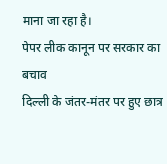माना जा रहा है।
पेपर लीक कानून पर सरकार का बचाव
दिल्ली के जंतर-मंतर पर हुए छात्र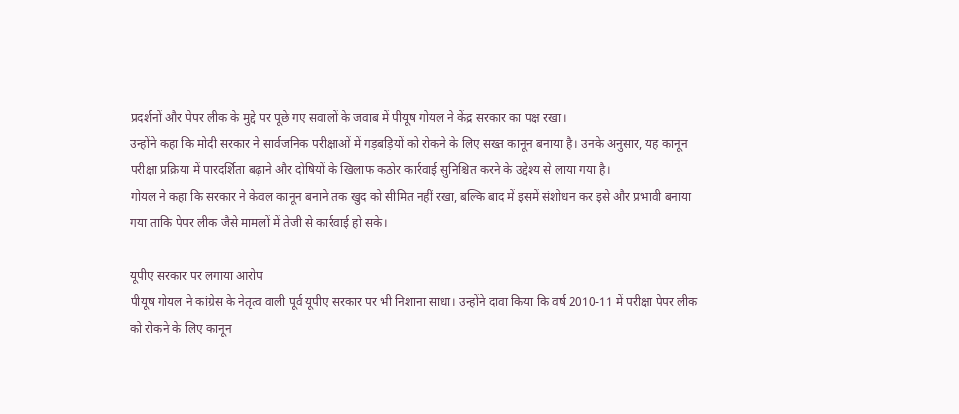प्रदर्शनों और पेपर लीक के मुद्दे पर पूछे गए सवालों के जवाब में पीयूष गोयल ने केंद्र सरकार का पक्ष रखा।
उन्होंने कहा कि मोदी सरकार ने सार्वजनिक परीक्षाओं में गड़बड़ियों को रोकने के लिए सख्त कानून बनाया है। उनके अनुसार, यह कानून परीक्षा प्रक्रिया में पारदर्शिता बढ़ाने और दोषियों के खिलाफ कठोर कार्रवाई सुनिश्चित करने के उद्देश्य से लाया गया है।
गोयल ने कहा कि सरकार ने केवल कानून बनाने तक खुद को सीमित नहीं रखा, बल्कि बाद में इसमें संशोधन कर इसे और प्रभावी बनाया गया ताकि पेपर लीक जैसे मामलों में तेजी से कार्रवाई हो सके।

यूपीए सरकार पर लगाया आरोप
पीयूष गोयल ने कांग्रेस के नेतृत्व वाली पूर्व यूपीए सरकार पर भी निशाना साधा। उन्होंने दावा किया कि वर्ष 2010-11 में परीक्षा पेपर लीक को रोकने के लिए कानून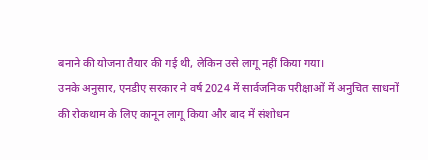बनाने की योजना तैयार की गई थी, लेकिन उसे लागू नहीं किया गया।
उनके अनुसार, एनडीए सरकार ने वर्ष 2024 में सार्वजनिक परीक्षाओं में अनुचित साधनों की रोकथाम के लिए कानून लागू किया और बाद में संशोधन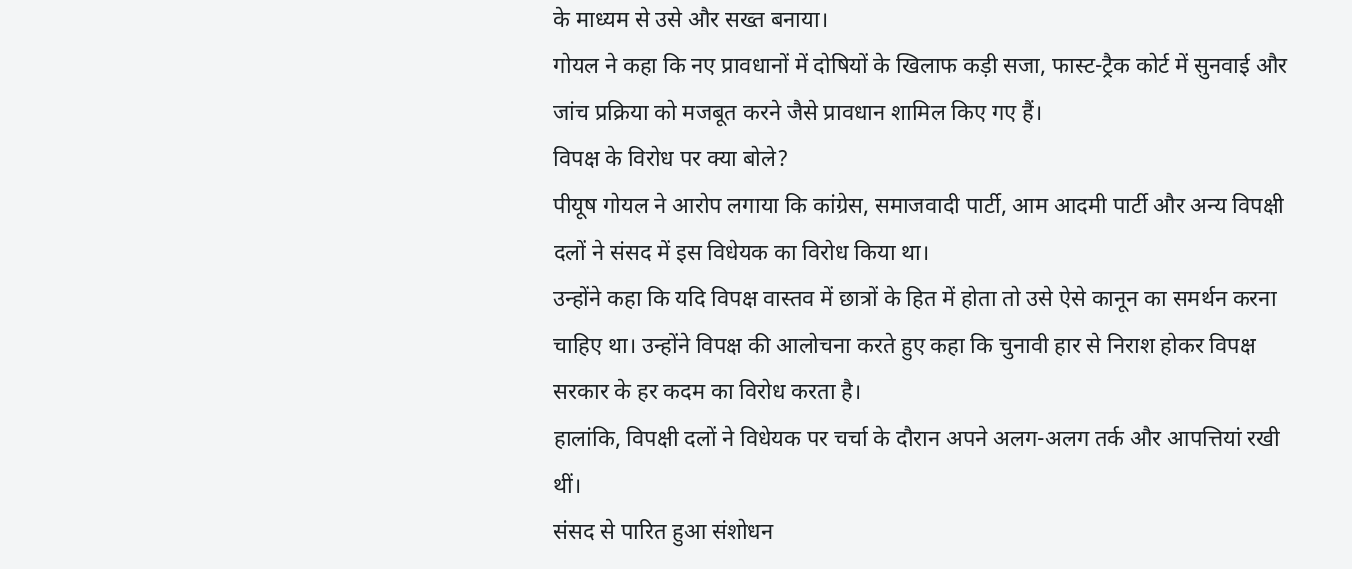के माध्यम से उसे और सख्त बनाया।
गोयल ने कहा कि नए प्रावधानों में दोषियों के खिलाफ कड़ी सजा, फास्ट-ट्रैक कोर्ट में सुनवाई और जांच प्रक्रिया को मजबूत करने जैसे प्रावधान शामिल किए गए हैं।
विपक्ष के विरोध पर क्या बोले?
पीयूष गोयल ने आरोप लगाया कि कांग्रेस, समाजवादी पार्टी, आम आदमी पार्टी और अन्य विपक्षी दलों ने संसद में इस विधेयक का विरोध किया था।
उन्होंने कहा कि यदि विपक्ष वास्तव में छात्रों के हित में होता तो उसे ऐसे कानून का समर्थन करना चाहिए था। उन्होंने विपक्ष की आलोचना करते हुए कहा कि चुनावी हार से निराश होकर विपक्ष सरकार के हर कदम का विरोध करता है।
हालांकि, विपक्षी दलों ने विधेयक पर चर्चा के दौरान अपने अलग-अलग तर्क और आपत्तियां रखी थीं।
संसद से पारित हुआ संशोधन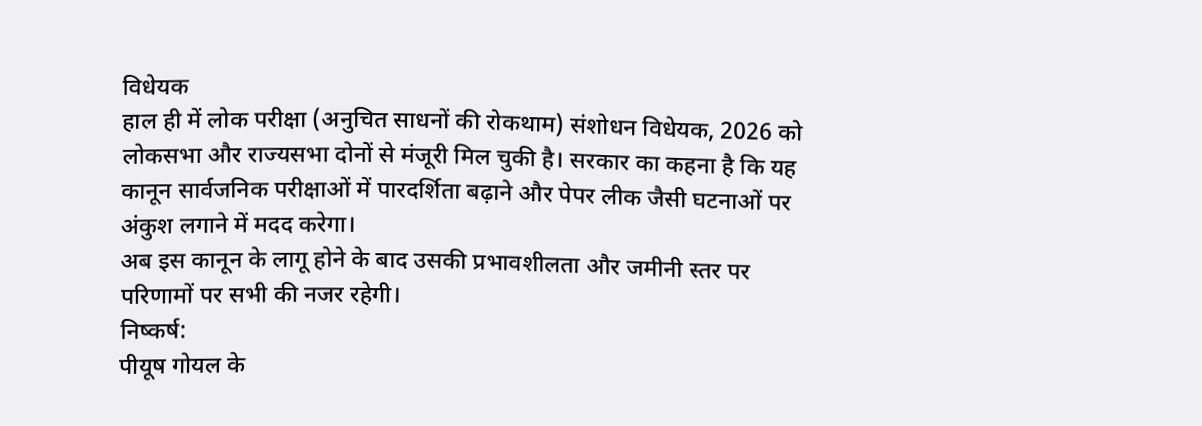विधेयक
हाल ही में लोक परीक्षा (अनुचित साधनों की रोकथाम) संशोधन विधेयक, 2026 को लोकसभा और राज्यसभा दोनों से मंजूरी मिल चुकी है। सरकार का कहना है कि यह कानून सार्वजनिक परीक्षाओं में पारदर्शिता बढ़ाने और पेपर लीक जैसी घटनाओं पर अंकुश लगाने में मदद करेगा।
अब इस कानून के लागू होने के बाद उसकी प्रभावशीलता और जमीनी स्तर पर परिणामों पर सभी की नजर रहेगी।
निष्कर्ष:
पीयूष गोयल के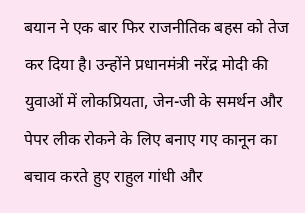बयान ने एक बार फिर राजनीतिक बहस को तेज कर दिया है। उन्होंने प्रधानमंत्री नरेंद्र मोदी की युवाओं में लोकप्रियता, जेन-जी के समर्थन और पेपर लीक रोकने के लिए बनाए गए कानून का बचाव करते हुए राहुल गांधी और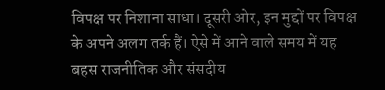विपक्ष पर निशाना साधा। दूसरी ओर, इन मुद्दों पर विपक्ष के अपने अलग तर्क हैं। ऐसे में आने वाले समय में यह बहस राजनीतिक और संसदीय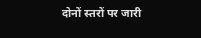दोनों स्तरों पर जारी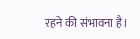रहने की संभावना है।